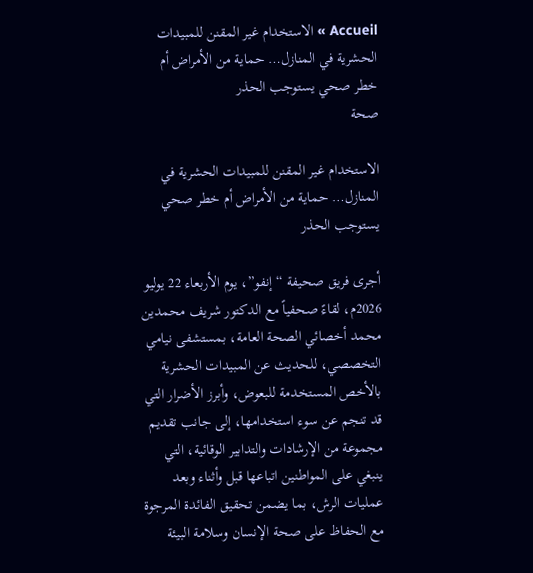Accueil » الاستخدام غير المقنن للمبيدات الحشرية في المنازل… حماية من الأمراض أم خطر صحي يستوجب الحذر
صحة

الاستخدام غير المقنن للمبيدات الحشرية في المنازل… حماية من الأمراض أم خطر صحي يستوجب الحذر

أجرى فريق صحيفة “إنفو”، يوم الأربعاء 22 يوليو 2026م، لقاءً صحفياً مع الدكتور شريف محمدين محمد أخصائي الصحة العامة، بمستشفى نيامي التخصصي، للحديث عن المبيدات الحشرية بالأخص المستخدمة للبعوض، وأبرز الأضرار التي قد تنجم عن سوء استخدامها، إلى جانب تقديم مجموعة من الإرشادات والتدابير الوقائية، التي ينبغي على المواطنين اتباعها قبل وأثناء وبعد عمليات الرش، بما يضمن تحقيق الفائدة المرجوة مع الحفاظ على صحة الإنسان وسلامة البيئة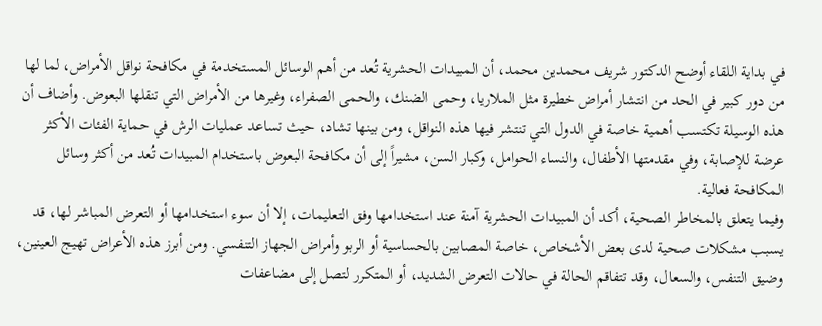في بداية اللقاء أوضح الدكتور شريف محمدين محمد، أن المبيدات الحشرية تُعد من أهم الوسائل المستخدمة في مكافحة نواقل الأمراض، لما لها من دور كبير في الحد من انتشار أمراض خطيرة مثل الملاريا، وحمى الضنك، والحمى الصفراء، وغيرها من الأمراض التي تنقلها البعوض. وأضاف أن هذه الوسيلة تكتسب أهمية خاصة في الدول التي تنتشر فيها هذه النواقل، ومن بينها تشاد، حيث تساعد عمليات الرش في حماية الفئات الأكثر عرضة للإصابة، وفي مقدمتها الأطفال، والنساء الحوامل، وكبار السن، مشيراً إلى أن مكافحة البعوض باستخدام المبيدات تُعد من أكثر وسائل المكافحة فعالية.
وفيما يتعلق بالمخاطر الصحية، أكد أن المبيدات الحشرية آمنة عند استخدامها وفق التعليمات، إلا أن سوء استخدامها أو التعرض المباشر لها، قد يسبب مشكلات صحية لدى بعض الأشخاص، خاصة المصابين بالحساسية أو الربو وأمراض الجهاز التنفسي. ومن أبرز هذه الأعراض تهيج العينين، وضيق التنفس، والسعال، وقد تتفاقم الحالة في حالات التعرض الشديد، أو المتكرر لتصل إلى مضاعفات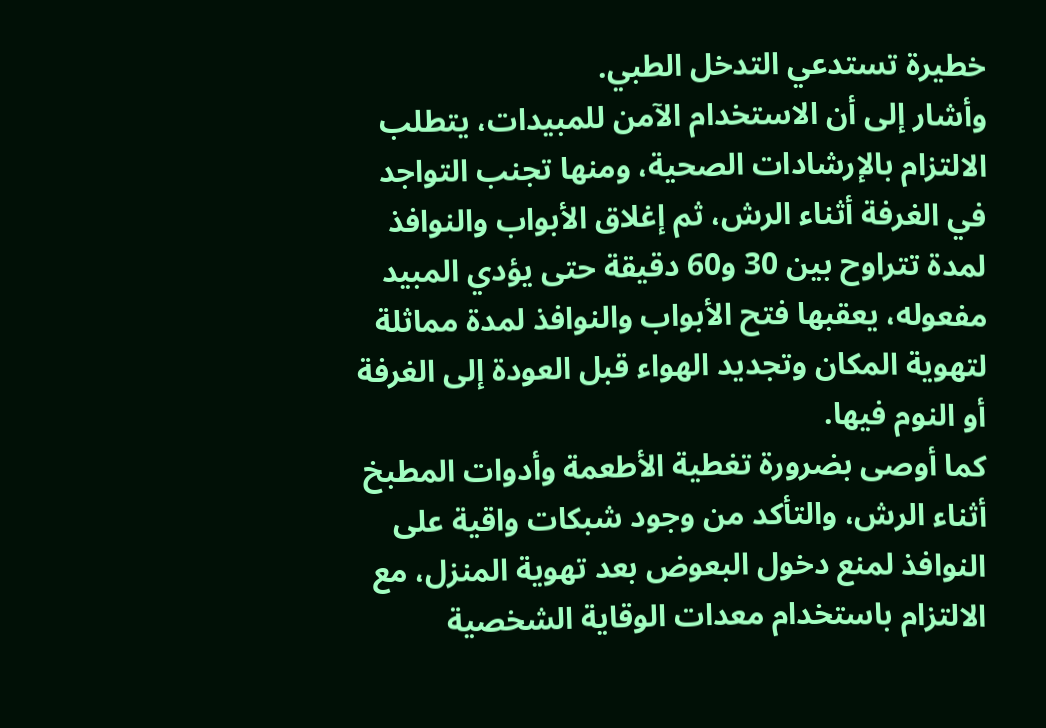خطيرة تستدعي التدخل الطبي.
وأشار إلى أن الاستخدام الآمن للمبيدات، يتطلب الالتزام بالإرشادات الصحية، ومنها تجنب التواجد في الغرفة أثناء الرش، ثم إغلاق الأبواب والنوافذ لمدة تتراوح بين 30 و60 دقيقة حتى يؤدي المبيد مفعوله، يعقبها فتح الأبواب والنوافذ لمدة مماثلة لتهوية المكان وتجديد الهواء قبل العودة إلى الغرفة أو النوم فيها.
كما أوصى بضرورة تغطية الأطعمة وأدوات المطبخ أثناء الرش، والتأكد من وجود شبكات واقية على النوافذ لمنع دخول البعوض بعد تهوية المنزل، مع الالتزام باستخدام معدات الوقاية الشخصية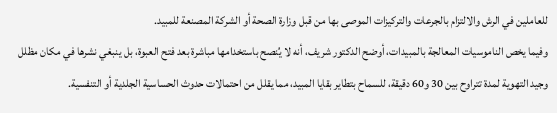للعاملين في الرش والالتزام بالجرعات والتركيزات الموصى بها من قبل وزارة الصحة أو الشركة المصنعة للمبيد.
وفيما يخص الناموسيات المعالجة بالمبيدات، أوضح الدكتور شريف، أنه لا يُنصح باستخدامها مباشرة بعد فتح العبوة، بل ينبغي نشرها في مكان مظلل وجيد التهوية لمدة تتراوح بين 30 و60 دقيقة، للسماح بتطاير بقايا المبيد، مما يقلل من احتمالات حدوث الحساسية الجلدية أو التنفسية.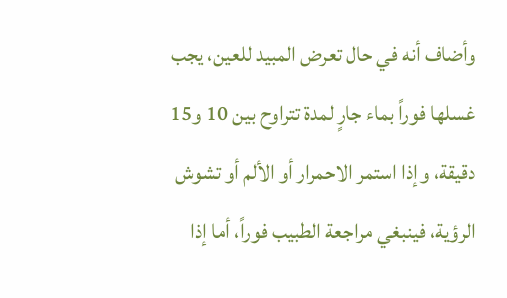وأضاف أنه في حال تعرض المبيد للعين، يجب غسلها فوراً بماء جارٍ لمدة تتراوح بين 10 و15 دقيقة، وإذا استمر الاحمرار أو الألم أو تشوش الرؤية، فينبغي مراجعة الطبيب فوراً، أما إذا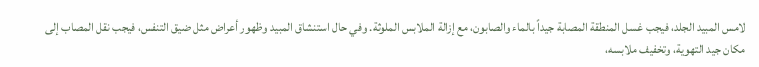لامس المبيد الجلد، فيجب غسل المنطقة المصابة جيداً بالماء والصابون، مع إزالة الملابس الملوثة. وفي حال استنشاق المبيد وظهور أعراض مثل ضيق التنفس، فيجب نقل المصاب إلى مكان جيد التهوية، وتخفيف ملابسه،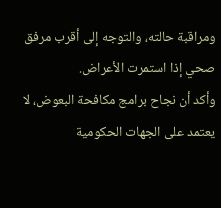ومراقبة حالته، والتوجه إلى أقرب مرفق صحي إذا استمرت الأعراض.
وأكد أن نجاح برامج مكافحة البعوض، لا يعتمد على الجهات الحكومية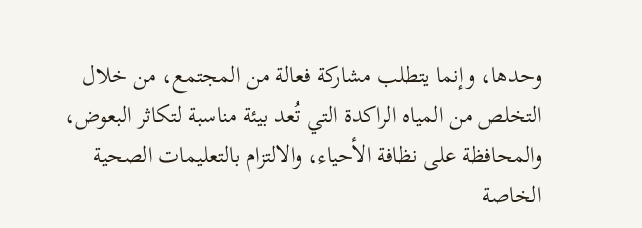وحدها، وإنما يتطلب مشاركة فعالة من المجتمع، من خلال التخلص من المياه الراكدة التي تُعد بيئة مناسبة لتكاثر البعوض، والمحافظة على نظافة الأحياء، والالتزام بالتعليمات الصحية الخاصة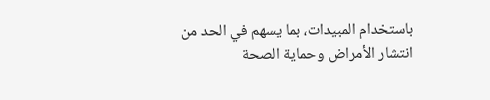باستخدام المبيدات، بما يسهم في الحد من انتشار الأمراض وحماية الصحة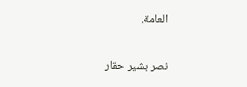العامة.

نصر بشير حقار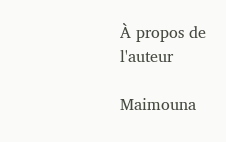À propos de l'auteur

Maimouna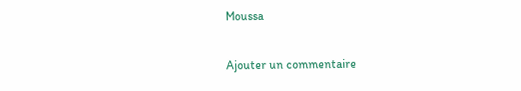Moussa

Ajouter un commentaire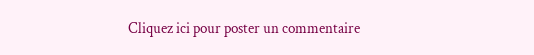Cliquez ici pour poster un commentaire